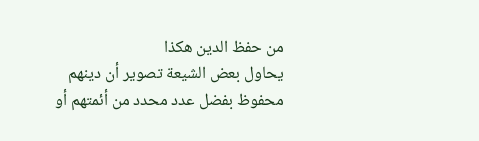من حفظ الدين هكذا
يحاول بعض الشيعة تصوير أن دينهم محفوظ بفضل عدد محدد من أئمتهم أو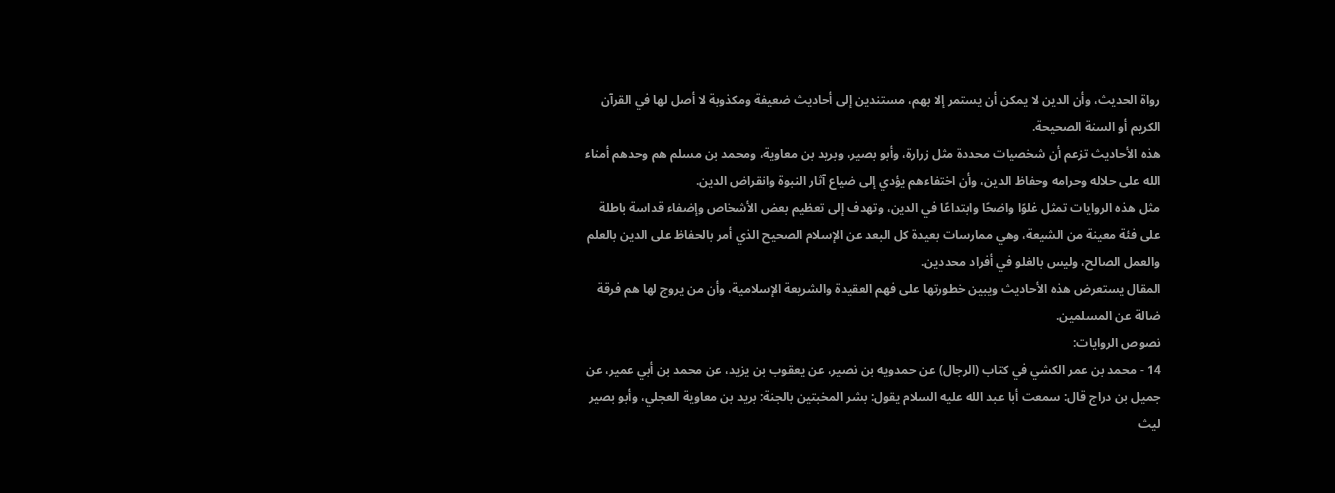رواة الحديث، وأن الدين لا يمكن أن يستمر إلا بهم، مستندين إلى أحاديث ضعيفة ومكذوبة لا أصل لها في القرآن الكريم أو السنة الصحيحة.
هذه الأحاديث تزعم أن شخصيات محددة مثل زرارة، وأبو بصير، وبريد بن معاوية، ومحمد بن مسلم هم وحدهم أمناء الله على حلاله وحرامه وحفاظ الدين، وأن اختفاءهم يؤدي إلى ضياع آثار النبوة وانقراض الدين.
مثل هذه الروايات تمثل غلوًا واضحًا وابتداعًا في الدين، وتهدف إلى تعظيم بعض الأشخاص وإضفاء قداسة باطلة على فئة معينة من الشيعة، وهي ممارسات بعيدة كل البعد عن الإسلام الصحيح الذي أمر بالحفاظ على الدين بالعلم والعمل الصالح، وليس بالغلو في أفراد محددين.
المقال يستعرض هذه الأحاديث ويبين خطورتها على فهم العقيدة والشريعة الإسلامية، وأن من يروج لها هم فرقة ضالة عن المسلمين.
نصوص الروايات:
14 - محمد بن عمر الكشي في كتاب (الرجال) عن حمدويه بن نصير، عن يعقوب بن يزيد، عن محمد بن أبي عمير، عن جميل بن دراج قال: سمعت أبا عبد الله عليه السلام يقول: بشر المخبتين بالجنة: بريد بن معاوية العجلي، وأبو بصير ليث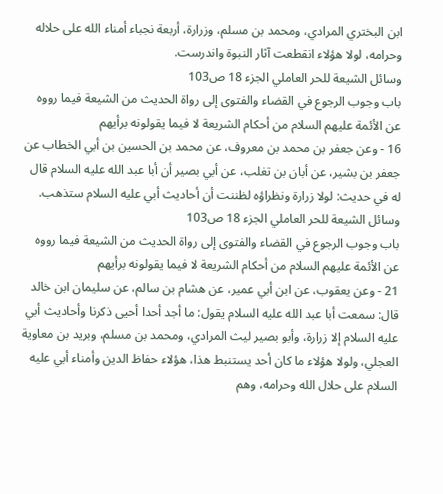ابن البختري المرادي، ومحمد بن مسلم، وزرارة، أربعة نجباء أمناء الله على حلاله وحرامه، لولا هؤلاء انقطعت آثار النبوة واندرست.
وسائل الشيعة للحر العاملي الجزء 18 ص103
باب وجوب الرجوع في القضاء والفتوى إلى رواة الحديث من الشيعة فيما رووه عن الأئمة عليهم السلام من أحكام الشريعة لا فيما يقولونه برأيهم
16 - وعن جعفر بن محمد بن معروف، عن محمد بن الحسين بن أبي الخطاب عن جعفر بن بشير، عن أبان بن تغلب، عن أبي بصير أن أبا عبد الله عليه السلام قال له في حديث: لولا زرارة ونظراؤه لظننت أن أحاديث أبي عليه السلام ستذهب.
وسائل الشيعة للحر العاملي الجزء 18 ص103
باب وجوب الرجوع في القضاء والفتوى إلى رواة الحديث من الشيعة فيما رووه عن الأئمة عليهم السلام من أحكام الشريعة لا فيما يقولونه برأيهم
21 - وعن يعقوب، عن ابن أبي عمير، عن هشام بن سالم، عن سليمان ابن خالد قال: سمعت أبا عبد الله عليه السلام يقول: ما أجد أحدا أحيى ذكرنا وأحاديث أبي عليه السلام إلا زرارة، وأبو بصير ليث المرادي، ومحمد بن مسلم، وبريد بن معاوية العجلي، ولولا هؤلاء ما كان أحد يستنبط هذا، هؤلاء حفاظ الدين وأمناء أبي عليه السلام على حلال الله وحرامه، وهم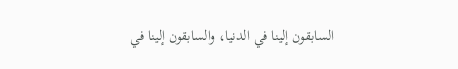السابقون إلينا في الدنيا، والسابقون إلينا في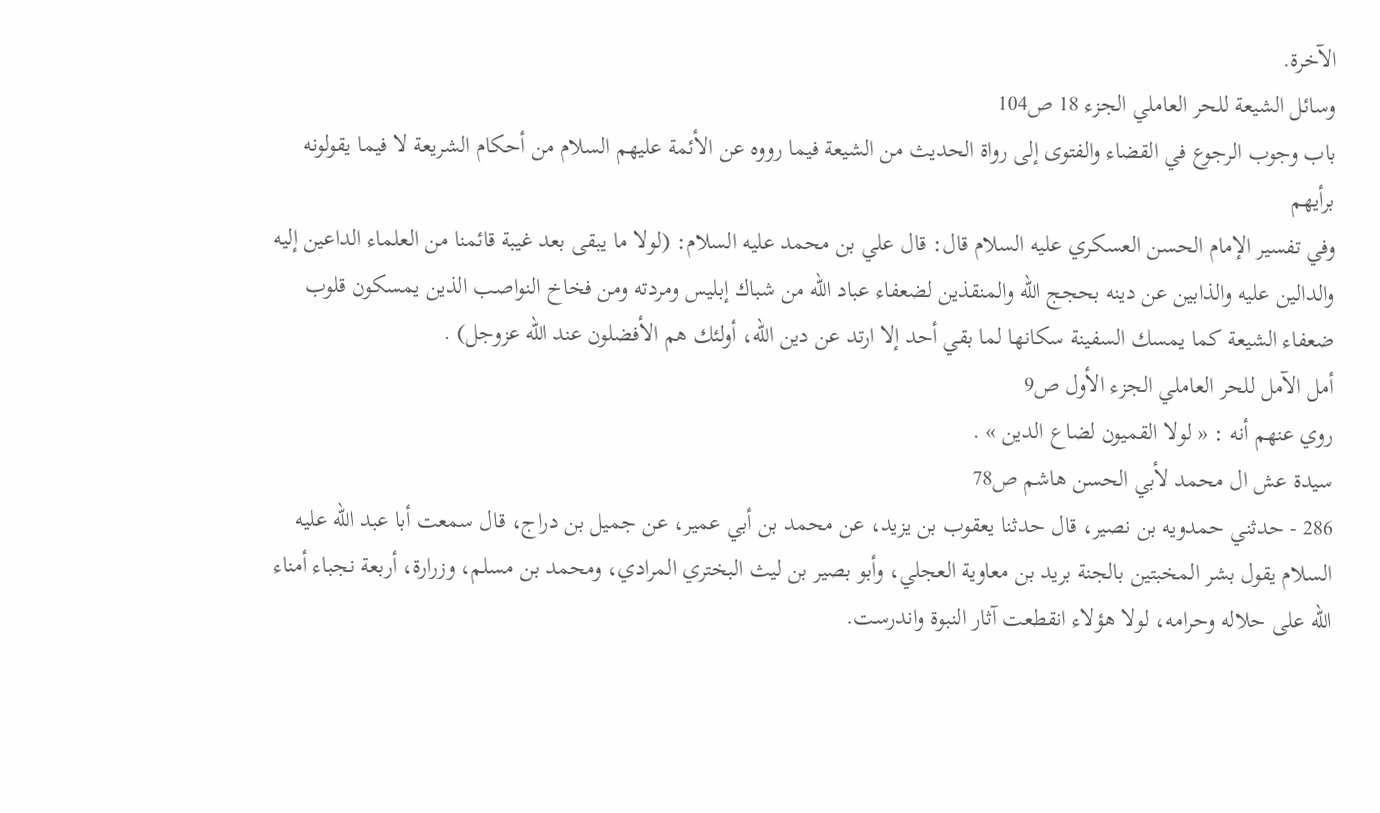الآخرة.
وسائل الشيعة للحر العاملي الجزء 18 ص104
باب وجوب الرجوع في القضاء والفتوى إلى رواة الحديث من الشيعة فيما رووه عن الأئمة عليهم السلام من أحكام الشريعة لا فيما يقولونه برأيهم
وفي تفسير الإمام الحسن العسكري عليه السلام قال: قال علي بن محمد عليه السلام: (لولا ما يبقى بعد غيبة قائمنا من العلماء الداعين إليه والدالين عليه والذابين عن دينه بحجج الله والمنقذين لضعفاء عباد الله من شباك إبليس ومردته ومن فخاخ النواصب الذين يمسكون قلوب ضعفاء الشيعة كما يمسك السفينة سكانها لما بقي أحد إلا ارتد عن دين الله، أولئك هم الأفضلون عند الله عزوجل) .
أمل الآمل للحر العاملي الجزء الأول ص9
روي عنهم أنه : « لولا القميون لضاع الدين » .
سيدة عش ال محمد لأبي الحسن هاشم ص78
286 - حدثني حمدويه بن نصير، قال حدثنا يعقوب بن يزيد، عن محمد بن أبي عمير، عن جميل بن دراج، قال سمعت أبا عبد الله عليه السلام يقول بشر المخبتين بالجنة بريد بن معاوية العجلي، وأبو بصير بن ليث البختري المرادي، ومحمد بن مسلم، وزرارة، أربعة نجباء أمناء الله على حلاله وحرامه، لولا هؤلاء انقطعت آثار النبوة واندرست.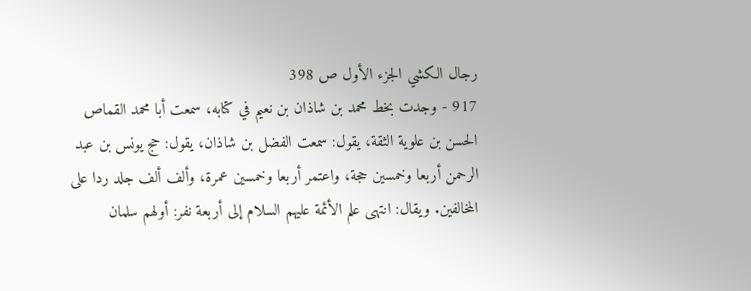رجال الكشي الجزء الأول ص 398
917 - وجدت بخط محمد بن شاذان بن نعيم في كتابه، سمعت أبا محمد القماص الحسن بن علوية الثقة، يقول: سمعت الفضل بن شاذان، يقول: حج يونس بن عبد الرحمن أربعا وخمسين حجة، واعتمر أربعا وخمسين عمرة، وألف ألف جلد ردا على المخالفين. ويقال: انتهى علم الأئمة عليهم السلام إلى أربعة نفر: أولهم سلمان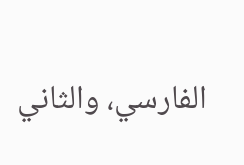الفارسي، والثاني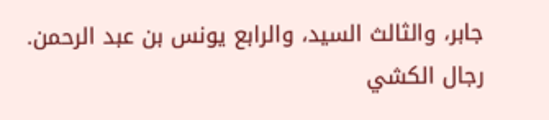جابر، والثالث السيد، والرابع يونس بن عبد الرحمن.
رجال الكشي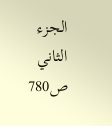الجزء الثاني ص780